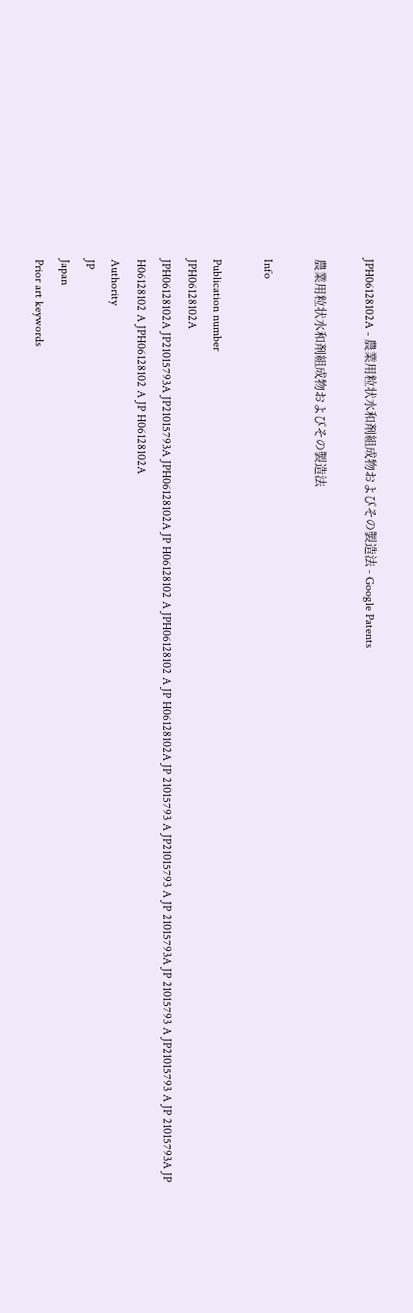JPH06128102A - 農業用粒状水和剤組成物およびその製造法 - Google Patents

農業用粒状水和剤組成物およびその製造法

Info

Publication number
JPH06128102A
JPH06128102A JP21015793A JP21015793A JPH06128102A JP H06128102 A JPH06128102 A JP H06128102A JP 21015793 A JP21015793 A JP 21015793A JP 21015793 A JP21015793 A JP 21015793A JP H06128102 A JPH06128102 A JP H06128102A
Authority
JP
Japan
Prior art keywords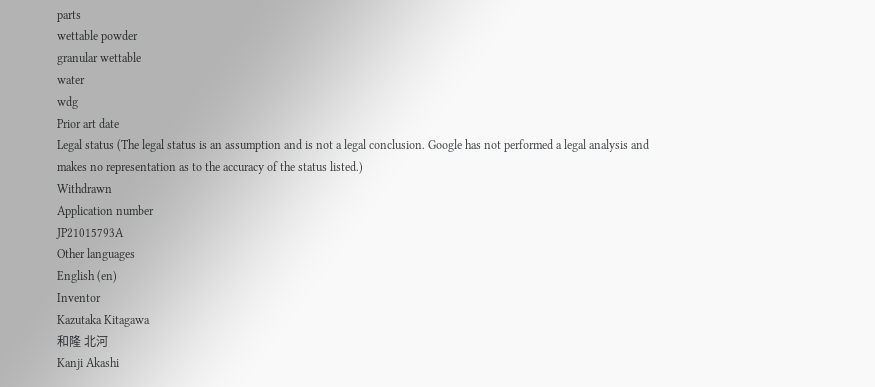parts
wettable powder
granular wettable
water
wdg
Prior art date
Legal status (The legal status is an assumption and is not a legal conclusion. Google has not performed a legal analysis and makes no representation as to the accuracy of the status listed.)
Withdrawn
Application number
JP21015793A
Other languages
English (en)
Inventor
Kazutaka Kitagawa
和隆 北河
Kanji Akashi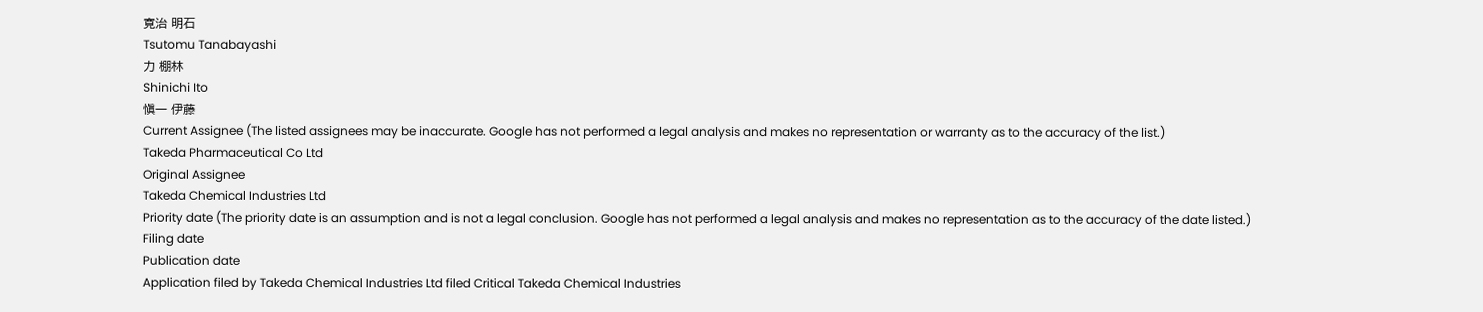寛治 明石
Tsutomu Tanabayashi
力 棚林
Shinichi Ito
愼一 伊藤
Current Assignee (The listed assignees may be inaccurate. Google has not performed a legal analysis and makes no representation or warranty as to the accuracy of the list.)
Takeda Pharmaceutical Co Ltd
Original Assignee
Takeda Chemical Industries Ltd
Priority date (The priority date is an assumption and is not a legal conclusion. Google has not performed a legal analysis and makes no representation as to the accuracy of the date listed.)
Filing date
Publication date
Application filed by Takeda Chemical Industries Ltd filed Critical Takeda Chemical Industries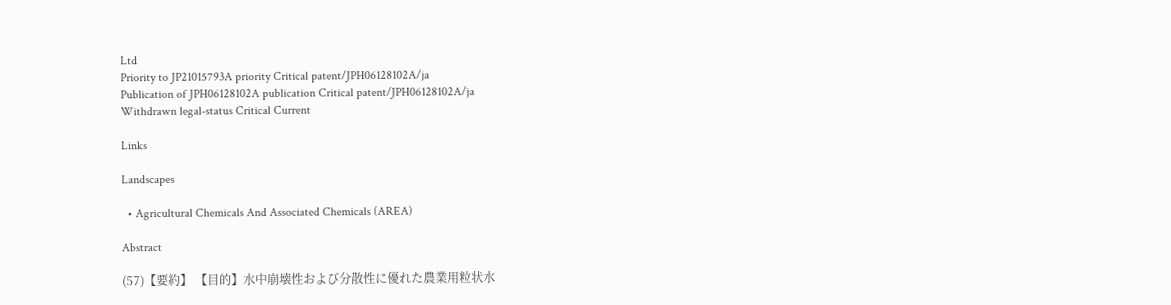Ltd
Priority to JP21015793A priority Critical patent/JPH06128102A/ja
Publication of JPH06128102A publication Critical patent/JPH06128102A/ja
Withdrawn legal-status Critical Current

Links

Landscapes

  • Agricultural Chemicals And Associated Chemicals (AREA)

Abstract

(57)【要約】 【目的】水中崩壊性および分散性に優れた農業用粒状水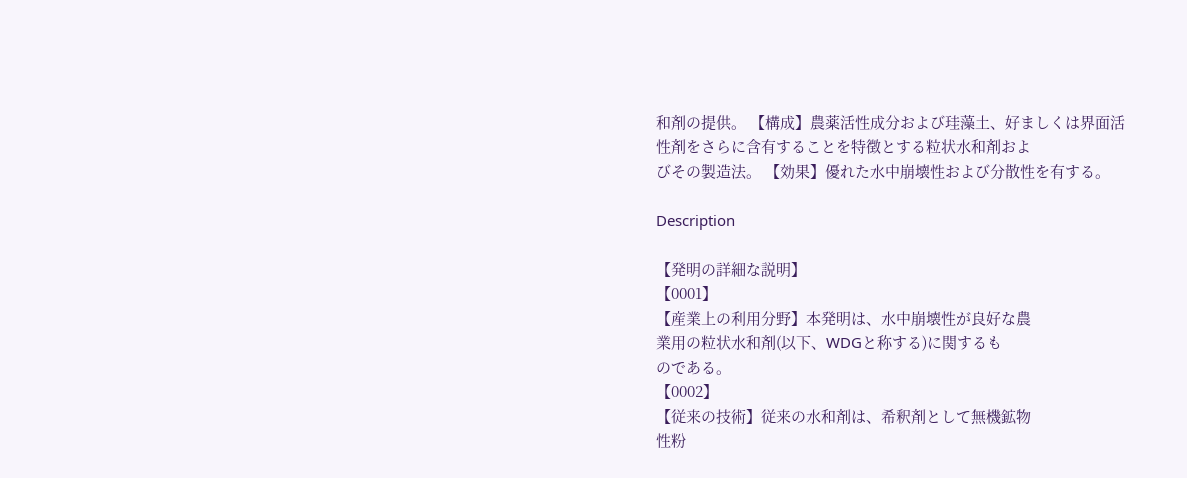和剤の提供。 【構成】農薬活性成分および珪藻土、好ましくは界面活
性剤をさらに含有することを特徴とする粒状水和剤およ
びその製造法。 【効果】優れた水中崩壊性および分散性を有する。

Description

【発明の詳細な説明】
【0001】
【産業上の利用分野】本発明は、水中崩壊性が良好な農
業用の粒状水和剤(以下、WDGと称する)に関するも
のである。
【0002】
【従来の技術】従来の水和剤は、希釈剤として無機鉱物
性粉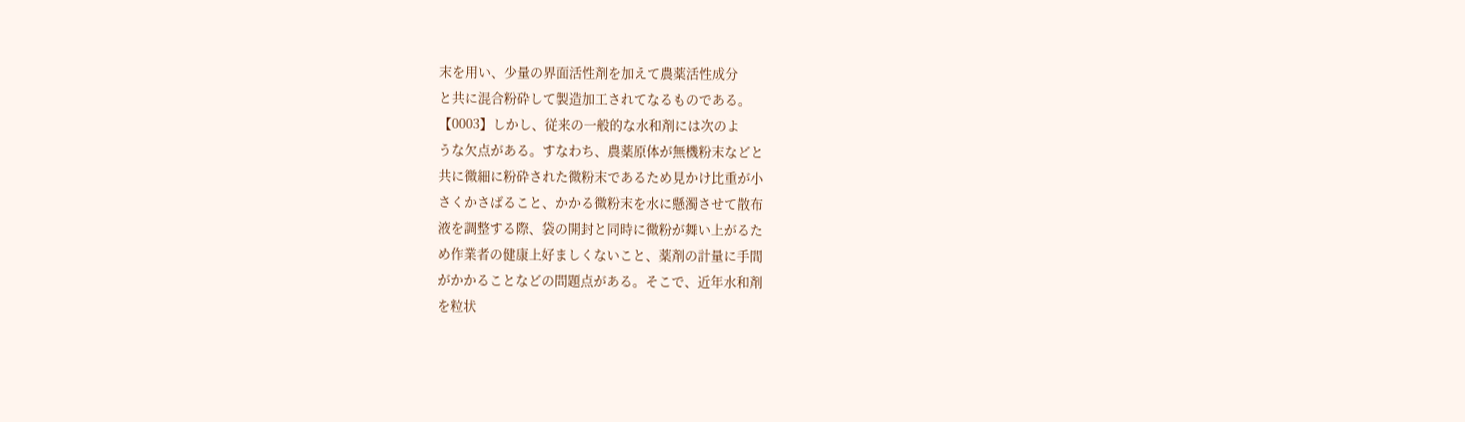末を用い、少量の界面活性剤を加えて農薬活性成分
と共に混合粉砕して製造加工されてなるものである。
【0003】しかし、従来の一般的な水和剤には次のよ
うな欠点がある。すなわち、農薬原体が無機粉末などと
共に微細に粉砕された微粉末であるため見かけ比重が小
さくかさばること、かかる微粉末を水に懸濁させて散布
液を調整する際、袋の開封と同時に微粉が舞い上がるた
め作業者の健康上好ましくないこと、薬剤の計量に手間
がかかることなどの問題点がある。そこで、近年水和剤
を粒状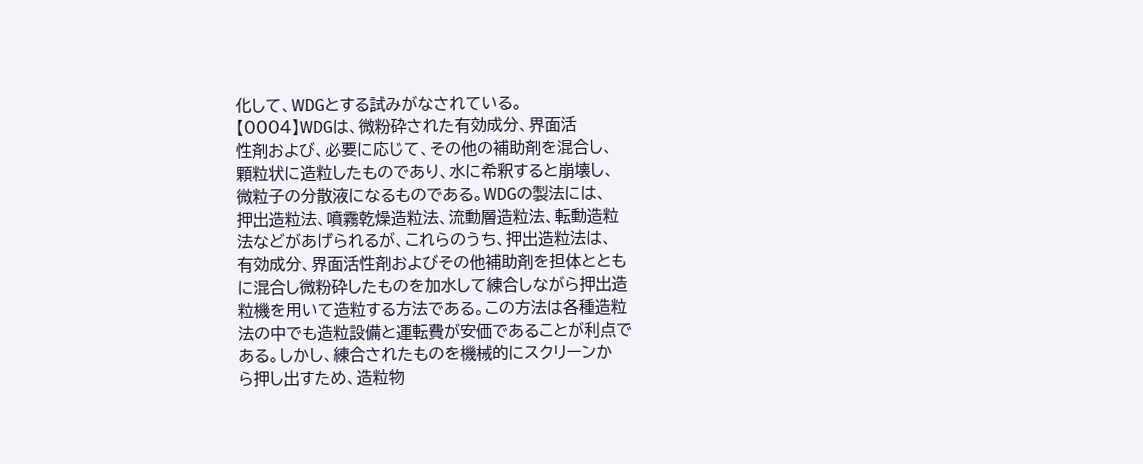化して、WDGとする試みがなされている。
【0004】WDGは、微粉砕された有効成分、界面活
性剤および、必要に応じて、その他の補助剤を混合し、
顆粒状に造粒したものであり、水に希釈すると崩壊し、
微粒子の分散液になるものである。WDGの製法には、
押出造粒法、噴霧乾燥造粒法、流動層造粒法、転動造粒
法などがあげられるが、これらのうち、押出造粒法は、
有効成分、界面活性剤およびその他補助剤を担体ととも
に混合し微粉砕したものを加水して練合しながら押出造
粒機を用いて造粒する方法である。この方法は各種造粒
法の中でも造粒設備と運転費が安価であることが利点で
ある。しかし、練合されたものを機械的にスクリーンか
ら押し出すため、造粒物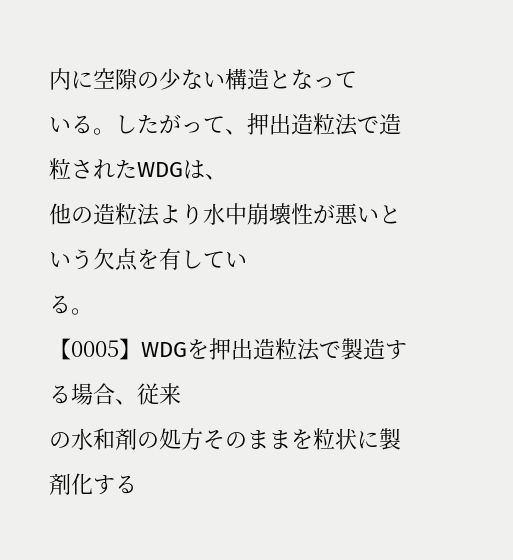内に空隙の少ない構造となって
いる。したがって、押出造粒法で造粒されたWDGは、
他の造粒法より水中崩壊性が悪いという欠点を有してい
る。
【0005】WDGを押出造粒法で製造する場合、従来
の水和剤の処方そのままを粒状に製剤化する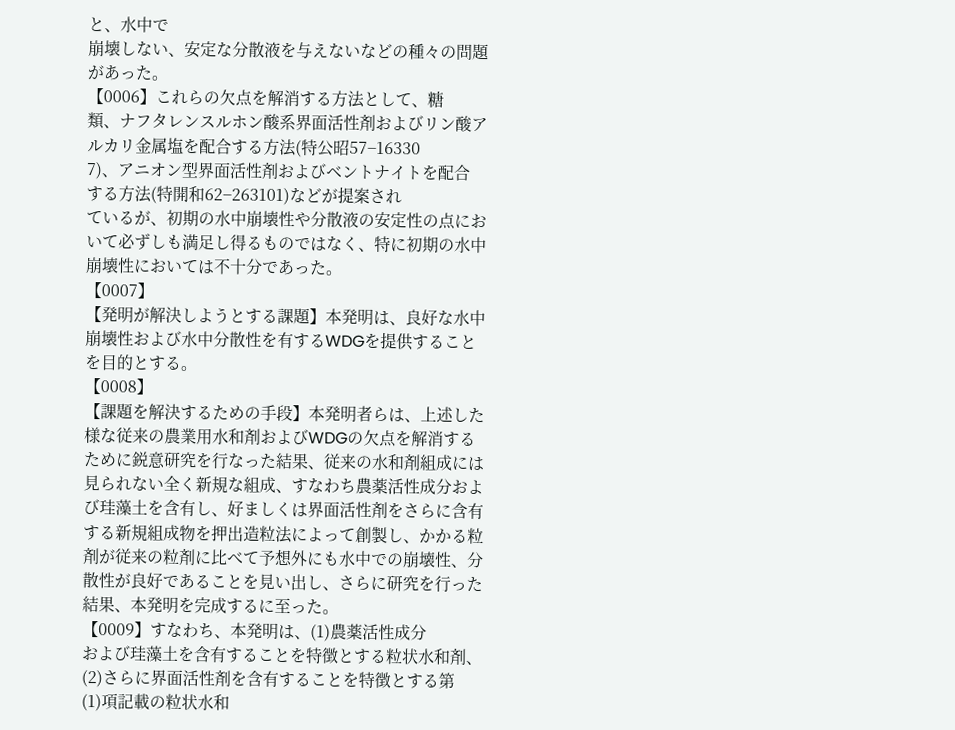と、水中で
崩壊しない、安定な分散液を与えないなどの種々の問題
があった。
【0006】これらの欠点を解消する方法として、糖
類、ナフタレンスルホン酸系界面活性剤およびリン酸ア
ルカリ金属塩を配合する方法(特公昭57−16330
7)、アニオン型界面活性剤およびベントナイトを配合
する方法(特開和62−263101)などが提案され
ているが、初期の水中崩壊性や分散液の安定性の点にお
いて必ずしも満足し得るものではなく、特に初期の水中
崩壊性においては不十分であった。
【0007】
【発明が解決しようとする課題】本発明は、良好な水中
崩壊性および水中分散性を有するWDGを提供すること
を目的とする。
【0008】
【課題を解決するための手段】本発明者らは、上述した
様な従来の農業用水和剤およびWDGの欠点を解消する
ために鋭意研究を行なった結果、従来の水和剤組成には
見られない全く新規な組成、すなわち農薬活性成分およ
び珪藻土を含有し、好ましくは界面活性剤をさらに含有
する新規組成物を押出造粒法によって創製し、かかる粒
剤が従来の粒剤に比べて予想外にも水中での崩壊性、分
散性が良好であることを見い出し、さらに研究を行った
結果、本発明を完成するに至った。
【0009】すなわち、本発明は、(1)農薬活性成分
および珪藻土を含有することを特徴とする粒状水和剤、
(2)さらに界面活性剤を含有することを特徴とする第
(1)項記載の粒状水和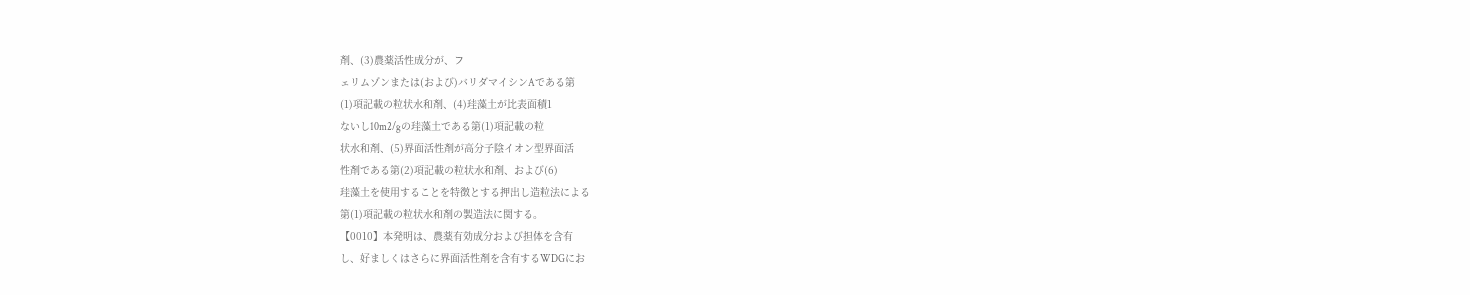剤、(3)農薬活性成分が、フ
ェリムゾンまたは(および)バリダマイシンAである第
(1)項記載の粒状水和剤、(4)珪藻土が比表面積1
ないし10m2/gの珪藻土である第(1)項記載の粒
状水和剤、(5)界面活性剤が高分子陰イオン型界面活
性剤である第(2)項記載の粒状水和剤、および(6)
珪藻土を使用することを特徴とする押出し造粒法による
第(1)項記載の粒状水和剤の製造法に関する。
【0010】本発明は、農薬有効成分および担体を含有
し、好ましくはさらに界面活性剤を含有するWDGにお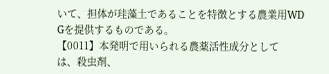いて、担体が珪藻土であることを特徴とする農業用WD
Gを提供するものである。
【0011】本発明で用いられる農薬活性成分として
は、殺虫剤、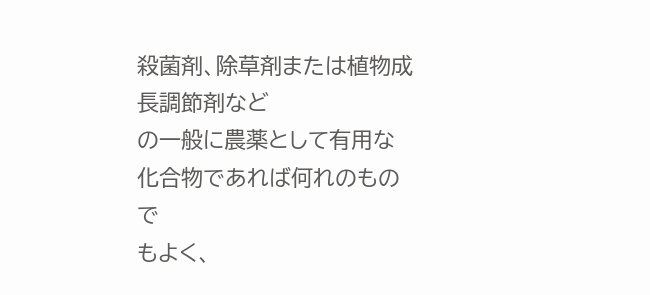殺菌剤、除草剤または植物成長調節剤など
の一般に農薬として有用な化合物であれば何れのもので
もよく、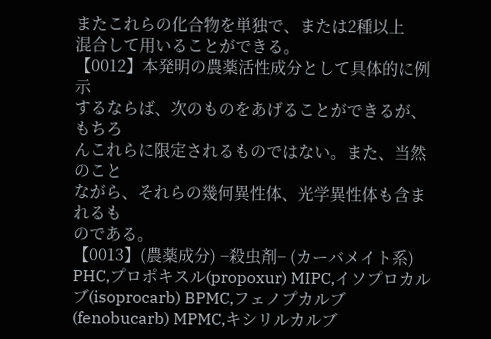またこれらの化合物を単独で、または2種以上
混合して用いることができる。
【0012】本発明の農薬活性成分として具体的に例示
するならば、次のものをあげることができるが、もちろ
んこれらに限定されるものではない。また、当然のこと
ながら、それらの幾何異性体、光学異性体も含まれるも
のである。
【0013】(農薬成分) −殺虫剤− (カーバメイト系) PHC,プロポキスル(propoxur) MIPC,イソプロカルブ(isoprocarb) BPMC,フェノプカルブ(fenobucarb) MPMC,キシリルカルブ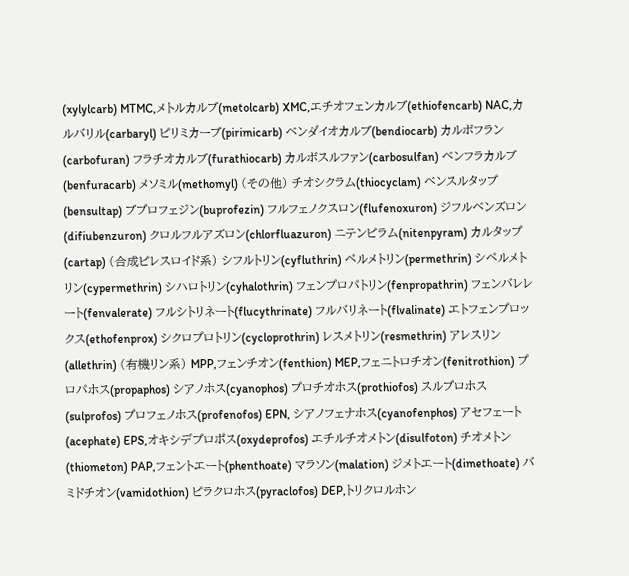(xylylcarb) MTMC,メトルカルブ(metolcarb) XMC,エチオフェンカルブ(ethiofencarb) NAC,カルバリル(carbaryl) ピリミカーブ(pirimicarb) ベンダイオカルブ(bendiocarb) カルボフラン(carbofuran) フラチオカルブ(furathiocarb) カルボスルファン(carbosulfan) ベンフラカルブ(benfuracarb) メソミル(methomyl) (その他) チオシクラム(thiocyclam) ベンスルタップ(bensultap) ブプロフェジン(buprofezin) フルフェノクスロン(flufenoxuron) ジフルベンズロン(difiubenzuron) クロルフルアズロン(chlorfluazuron) ニテンピラム(nitenpyram) カルタップ(cartap) (合成ピレスロイド系) シフルトリン(cyfluthrin) ペルメトリン(permethrin) シペルメトリン(cypermethrin) シハロトリン(cyhalothrin) フェンプロパトリン(fenpropathrin) フェンバレレート(fenvalerate) フルシトリネート(flucythrinate) フルバリネート(flvalinate) エトフェンプロックス(ethofenprox) シクロプロトリン(cycloprothrin) レスメトリン(resmethrin) アレスリン(allethrin) (有機リン系) MPP,フェンチオン(fenthion) MEP,フェニトロチオン(fenitrothion) プロパホス(propaphos) シアノホス(cyanophos) プロチオホス(prothiofos) スルプロホス(sulprofos) プロフェノホス(profenofos) EPN, シアノフェナホス(cyanofenphos) アセフェート(acephate) EPS,オキシデプロポス(oxydeprofos) エチルチオメトン(disulfoton) チオメトン(thiometon) PAP,フェントエート(phenthoate) マラソン(malation) ジメトエート(dimethoate) バミドチオン(vamidothion) ピラクロホス(pyraclofos) DEP,トリクロルホン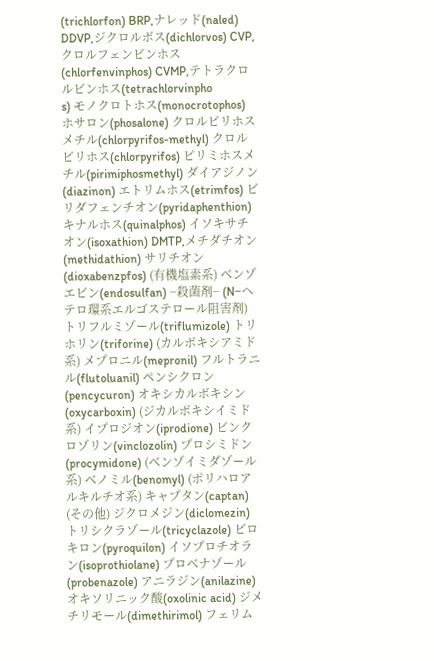(trichlorfon) BRP,ナレッド(naled) DDVP,ジクロルボス(dichlorvos) CVP,クロルフェンビンホス(chlorfenvinphos) CVMP,テトラクロルビンホス(tetrachlorvinpho
s) モノクロトホス(monocrotophos) ホサロン(phosalone) クロルピリホスメチル(chlorpyrifos-methyl) クロルピリホス(chlorpyrifos) ピリミホスメチル(pirimiphosmethyl) ダイアジノン(diazinon) エトリムホス(etrimfos) ピリダフェンチオン(pyridaphenthion) キナルホス(quinalphos) イソキサチオン(isoxathion) DMTP,メチダチオン(methidathion) サリチオン(dioxabenzpfos) (有機塩素系) ベンゾエビン(endosulfan) −殺菌剤− (N−ヘテロ環系エルゴステロール阻害剤) トリフルミゾール(triflumizole) トリホリン(triforine) (カルボキシアミド系) メプロニル(mepronil) フルトラニル(flutoluanil) ペンシクロン(pencycuron) オキシカルボキシン(oxycarboxin) (ジカルボキシイミド系) イプロジオン(iprodione) ビンクロゾリン(vinclozolin) プロシミドン(procymidone) (ベンゾイミダゾール系) ベノミル(benomyl) (ポリハロアルキルチオ系) キャプタン(captan) (その他) ジクロメジン(diclomezin) トリシクラゾール(tricyclazole) ピロキロン(pyroquilon) イソプロチオラン(isoprothiolane) プロベナゾール(probenazole) アニラジン(anilazine) オキソリニック酸(oxolinic acid) ジメチリモール(dimethirimol) フェリム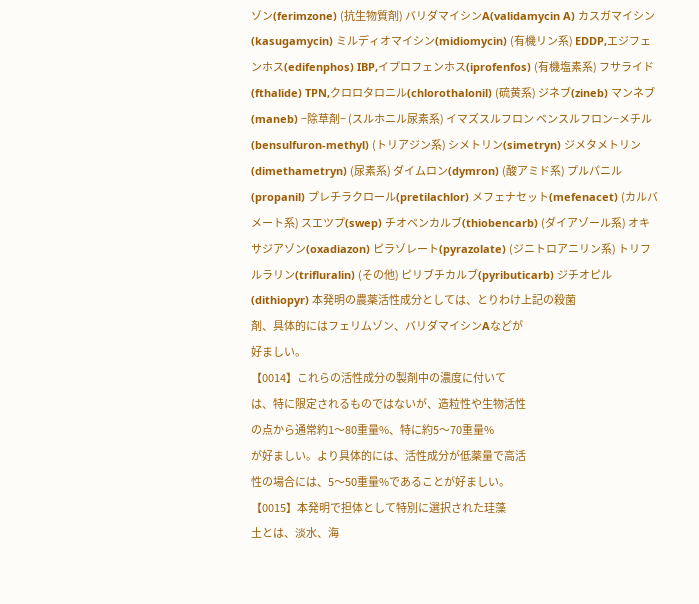ゾン(ferimzone) (抗生物質剤) バリダマイシンA(validamycin A) カスガマイシン(kasugamycin) ミルディオマイシン(midiomycin) (有機リン系) EDDP,エジフェンホス(edifenphos) IBP,イプロフェンホス(iprofenfos) (有機塩素系) フサライド(fthalide) TPN,クロロタロニル(chlorothalonil) (硫黄系) ジネブ(zineb) マンネブ(maneb) −除草剤− (スルホニル尿素系) イマズスルフロン ベンスルフロン−メチル(bensulfuron-methyl) (トリアジン系) シメトリン(simetryn) ジメタメトリン(dimethametryn) (尿素系) ダイムロン(dymron) (酸アミド系) プルパニル(propanil) プレチラクロール(pretilachlor) メフェナセット(mefenacet) (カルバメート系) スエツプ(swep) チオベンカルブ(thiobencarb) (ダイアゾール系) オキサジアゾン(oxadiazon) ピラゾレート(pyrazolate) (ジニトロアニリン系) トリフルラリン(trifluralin) (その他) ピリブチカルブ(pyributicarb) ジチオピル(dithiopyr) 本発明の農薬活性成分としては、とりわけ上記の殺菌
剤、具体的にはフェリムゾン、バリダマイシンAなどが
好ましい。
【0014】これらの活性成分の製剤中の濃度に付いて
は、特に限定されるものではないが、造粒性や生物活性
の点から通常約1〜80重量%、特に約5〜70重量%
が好ましい。より具体的には、活性成分が低薬量で高活
性の場合には、5〜50重量%であることが好ましい。
【0015】本発明で担体として特別に選択された珪藻
土とは、淡水、海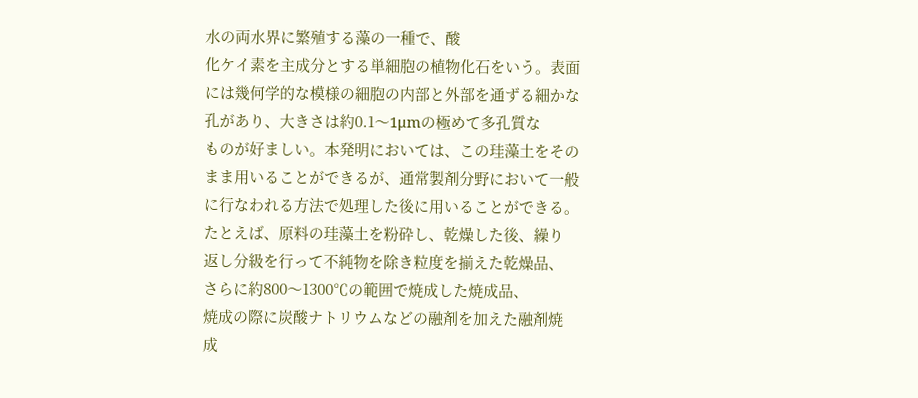水の両水界に繁殖する藻の一種で、酸
化ケイ素を主成分とする単細胞の植物化石をいう。表面
には幾何学的な模様の細胞の内部と外部を通ずる細かな
孔があり、大きさは約0.1〜1μmの極めて多孔質な
ものが好ましい。本発明においては、この珪藻土をその
まま用いることができるが、通常製剤分野において一般
に行なわれる方法で処理した後に用いることができる。
たとえば、原料の珪藻土を粉砕し、乾燥した後、繰り
返し分級を行って不純物を除き粒度を揃えた乾燥品、
さらに約800〜1300℃の範囲で焼成した焼成品、
焼成の際に炭酸ナトリウムなどの融剤を加えた融剤焼
成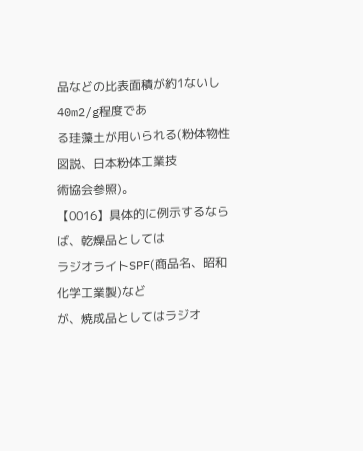品などの比表面積が約1ないし40m2/g程度であ
る珪藻土が用いられる(粉体物性図説、日本粉体工業技
術協会参照)。
【0016】具体的に例示するならば、乾燥品としては
ラジオライトSPF(商品名、昭和化学工業製)など
が、焼成品としてはラジオ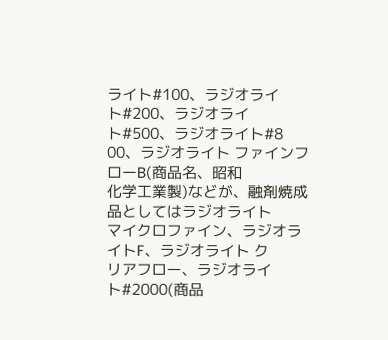ライト#100、ラジオライ
ト#200、ラジオライト#500、ラジオライト#8
00、ラジオライト ファインフローB(商品名、昭和
化学工業製)などが、融剤焼成品としてはラジオライト
マイクロファイン、ラジオライトF、ラジオライト ク
リアフロー、ラジオライト#2000(商品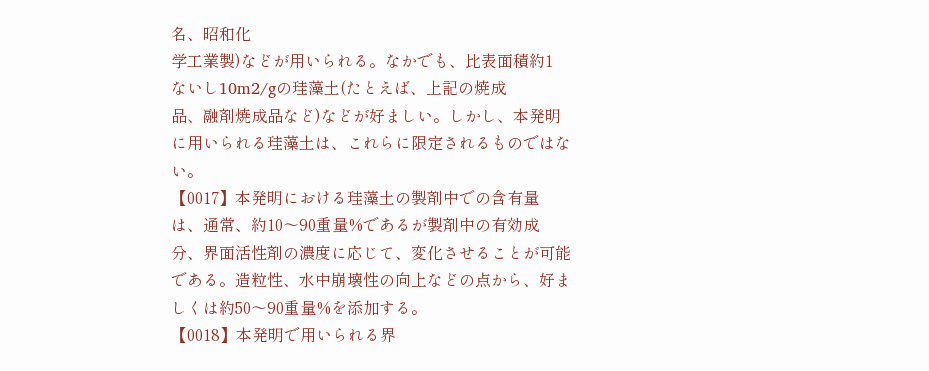名、昭和化
学工業製)などが用いられる。なかでも、比表面積約1
ないし10m2/gの珪藻土(たとえば、上記の焼成
品、融剤焼成品など)などが好ましい。しかし、本発明
に用いられる珪藻土は、これらに限定されるものではな
い。
【0017】本発明における珪藻土の製剤中での含有量
は、通常、約10〜90重量%であるが製剤中の有効成
分、界面活性剤の濃度に応じて、変化させることが可能
である。造粒性、水中崩壊性の向上などの点から、好ま
しくは約50〜90重量%を添加する。
【0018】本発明で用いられる界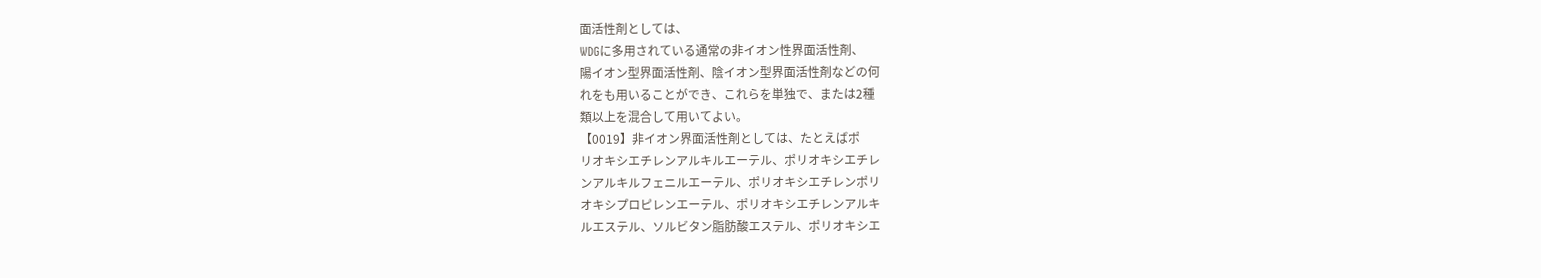面活性剤としては、
WDGに多用されている通常の非イオン性界面活性剤、
陽イオン型界面活性剤、陰イオン型界面活性剤などの何
れをも用いることができ、これらを単独で、または2種
類以上を混合して用いてよい。
【0019】非イオン界面活性剤としては、たとえばポ
リオキシエチレンアルキルエーテル、ポリオキシエチレ
ンアルキルフェニルエーテル、ポリオキシエチレンポリ
オキシプロピレンエーテル、ポリオキシエチレンアルキ
ルエステル、ソルビタン脂肪酸エステル、ポリオキシエ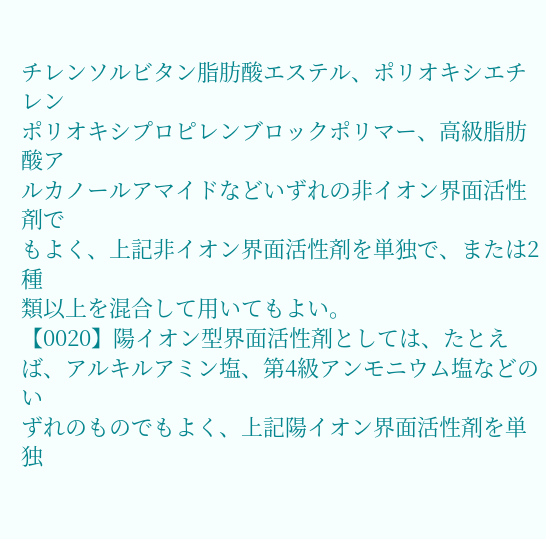チレンソルビタン脂肪酸エステル、ポリオキシエチレン
ポリオキシプロピレンブロックポリマー、高級脂肪酸ア
ルカノールアマイドなどいずれの非イオン界面活性剤で
もよく、上記非イオン界面活性剤を単独で、または2種
類以上を混合して用いてもよい。
【0020】陽イオン型界面活性剤としては、たとえ
ば、アルキルアミン塩、第4級アンモニウム塩などのい
ずれのものでもよく、上記陽イオン界面活性剤を単独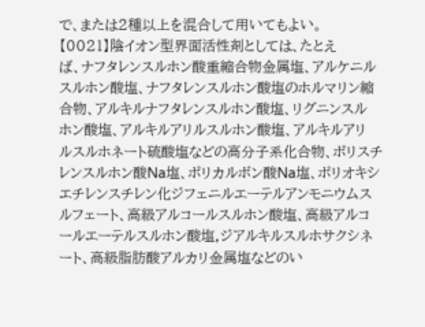で、または2種以上を混合して用いてもよい。
【0021】陰イオン型界面活性剤としては、たとえ
ば、ナフタレンスルホン酸重縮合物金属塩、アルケニル
スルホン酸塩、ナフタレンスルホン酸塩のホルマリン縮
合物、アルキルナフタレンスルホン酸塩、リグニンスル
ホン酸塩、アルキルアリルスルホン酸塩、アルキルアリ
ルスルホネート硫酸塩などの高分子系化合物、ポリスチ
レンスルホン酸Na塩、ポリカルボン酸Na塩、ポリオキシ
エチレンスチレン化ジフェニルエーテルアンモニウムス
ルフェート、高級アルコールスルホン酸塩、高級アルコ
ールエーテルスルホン酸塩,ジアルキルスルホサクシネ
ート、高級脂肪酸アルカリ金属塩などのい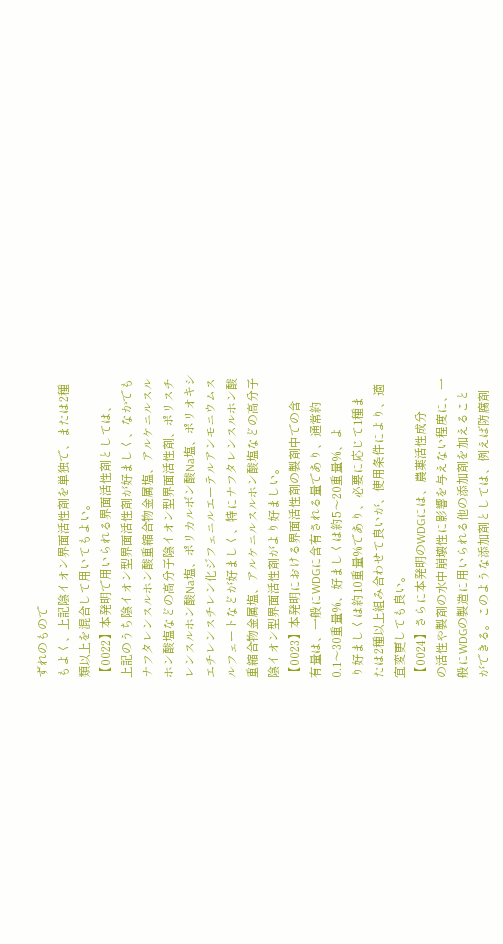ずれのもので
もよく、上記陰イオン界面活性剤を単独で、または2種
類以上を混合して用いてもよい。
【0022】本発明で用いられる界面活性剤としては、
上記のうち陰イオン型界面活性剤が好ましく、なかでも
ナフタレンスルホン酸重縮合物金属塩、アルケニルスル
ホン酸塩などの高分子陰イオン型界面活性剤、ポリスチ
レンスルホン酸Na塩、ポリカルボン酸Na塩、ポリオキシ
エチレンスチレン化ジフェニルエーテルアンモニウムス
ルフェートなどが好ましく、特にナフタレンスルホン酸
重縮合物金属塩、アルケニルスルホン酸塩などの高分子
陰イオン型界面活性剤がより好ましい。
【0023】本発明における界面活性剤の製剤中での含
有量は、一般にWDGに含有される量であり、通常約
0.1〜30重量%、好ましくは約5〜20重量%、よ
り好ましくは約10重量%であり、必要に応じて1種ま
たは2種以上組み合わせて良いが、使用条件により、適
宜変更しても良い。
【0024】さらに本発明のWDGには、農薬活性成分
の活性や製剤の水中崩壊性に影響を与えない程度に、一
般にWDGの製造に用いられる他の添加剤を加えること
ができる。このような添加剤としては、例えば防腐剤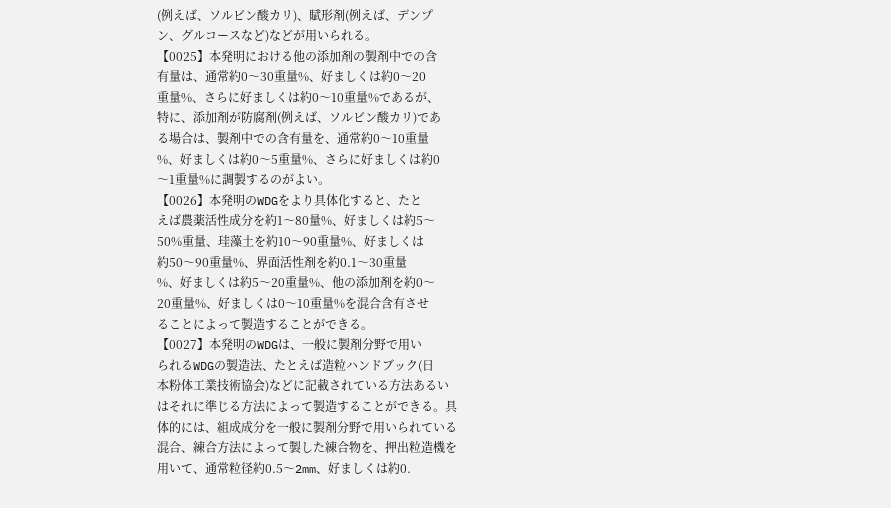(例えば、ソルビン酸カリ)、賦形剤(例えば、デンプ
ン、グルコースなど)などが用いられる。
【0025】本発明における他の添加剤の製剤中での含
有量は、通常約0〜30重量%、好ましくは約0〜20
重量%、さらに好ましくは約0〜10重量%であるが、
特に、添加剤が防腐剤(例えば、ソルビン酸カリ)であ
る場合は、製剤中での含有量を、通常約0〜10重量
%、好ましくは約0〜5重量%、さらに好ましくは約0
〜1重量%に調製するのがよい。
【0026】本発明のWDGをより具体化すると、たと
えば農薬活性成分を約1〜80量%、好ましくは約5〜
50%重量、珪藻土を約10〜90重量%、好ましくは
約50〜90重量%、界面活性剤を約0.1〜30重量
%、好ましくは約5〜20重量%、他の添加剤を約0〜
20重量%、好ましくは0〜10重量%を混合含有させ
ることによって製造することができる。
【0027】本発明のWDGは、一般に製剤分野で用い
られるWDGの製造法、たとえば造粒ハンドブック(日
本粉体工業技術協会)などに記載されている方法あるい
はそれに準じる方法によって製造することができる。具
体的には、組成成分を一般に製剤分野で用いられている
混合、練合方法によって製した練合物を、押出粒造機を
用いて、通常粒径約0.5〜2mm、好ましくは約0.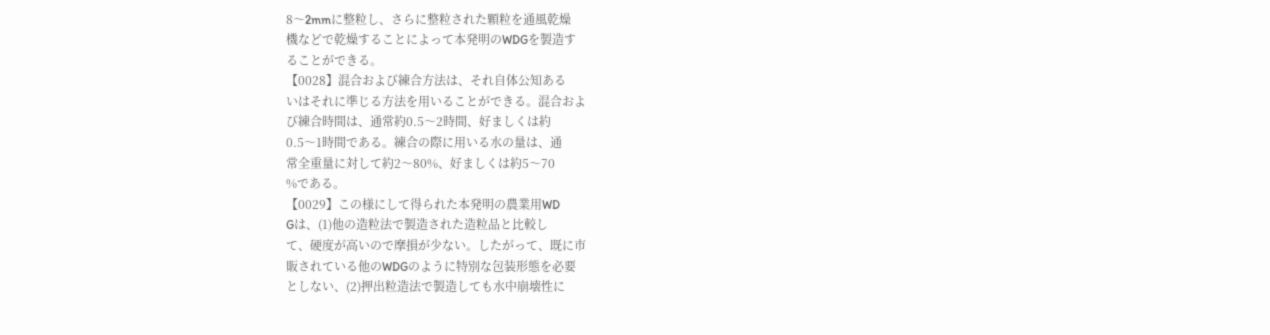8〜2mmに整粒し、さらに整粒された顆粒を通風乾燥
機などで乾燥することによって本発明のWDGを製造す
ることができる。
【0028】混合および練合方法は、それ自体公知ある
いはそれに準じる方法を用いることができる。混合およ
び練合時間は、通常約0.5〜2時間、好ましくは約
0.5〜1時間である。練合の際に用いる水の量は、通
常全重量に対して約2〜80%、好ましくは約5〜70
%である。
【0029】この様にして得られた本発明の農業用WD
Gは、(1)他の造粒法で製造された造粒品と比較し
て、硬度が高いので摩損が少ない。したがって、既に市
販されている他のWDGのように特別な包装形態を必要
としない、(2)押出粒造法で製造しても水中崩壊性に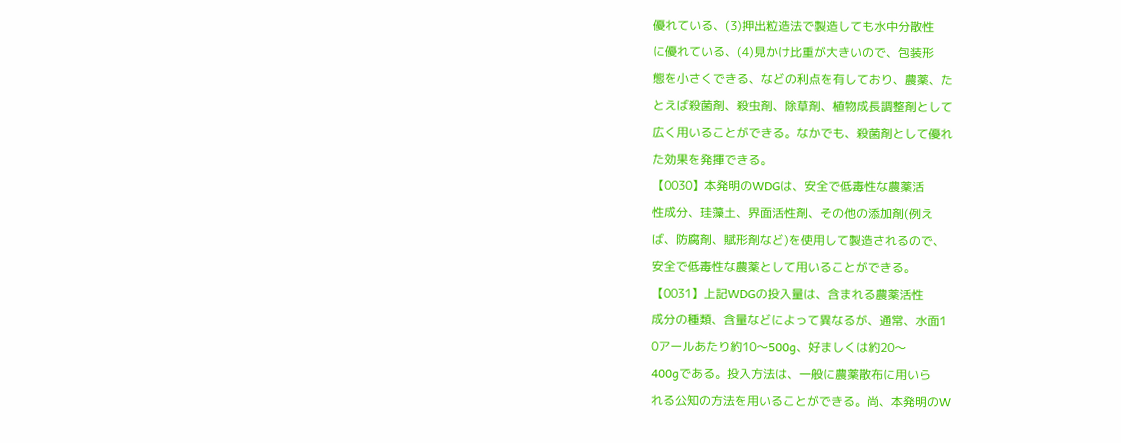優れている、(3)押出粒造法で製造しても水中分散性
に優れている、(4)見かけ比重が大きいので、包装形
態を小さくできる、などの利点を有しており、農薬、た
とえば殺菌剤、殺虫剤、除草剤、植物成長調整剤として
広く用いることができる。なかでも、殺菌剤として優れ
た効果を発揮できる。
【0030】本発明のWDGは、安全で低毒性な農薬活
性成分、珪藻土、界面活性剤、その他の添加剤(例え
ば、防腐剤、賦形剤など)を使用して製造されるので、
安全で低毒性な農薬として用いることができる。
【0031】上記WDGの投入量は、含まれる農薬活性
成分の種類、含量などによって異なるが、通常、水面1
0アールあたり約10〜500g、好ましくは約20〜
400gである。投入方法は、一般に農薬散布に用いら
れる公知の方法を用いることができる。尚、本発明のW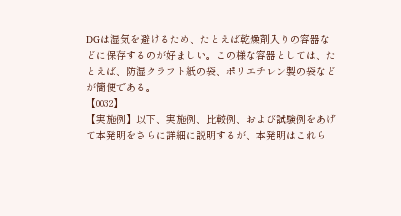DGは湿気を避けるため、たとえば乾燥剤入りの容器な
どに保存するのが好ましい。この様な容器としては、た
とえば、防湿クラフト紙の袋、ポリエチレン製の袋など
が簡便である。
【0032】
【実施例】以下、実施例、比較例、および試験例をあげ
て本発明をさらに詳細に説明するが、本発明はこれら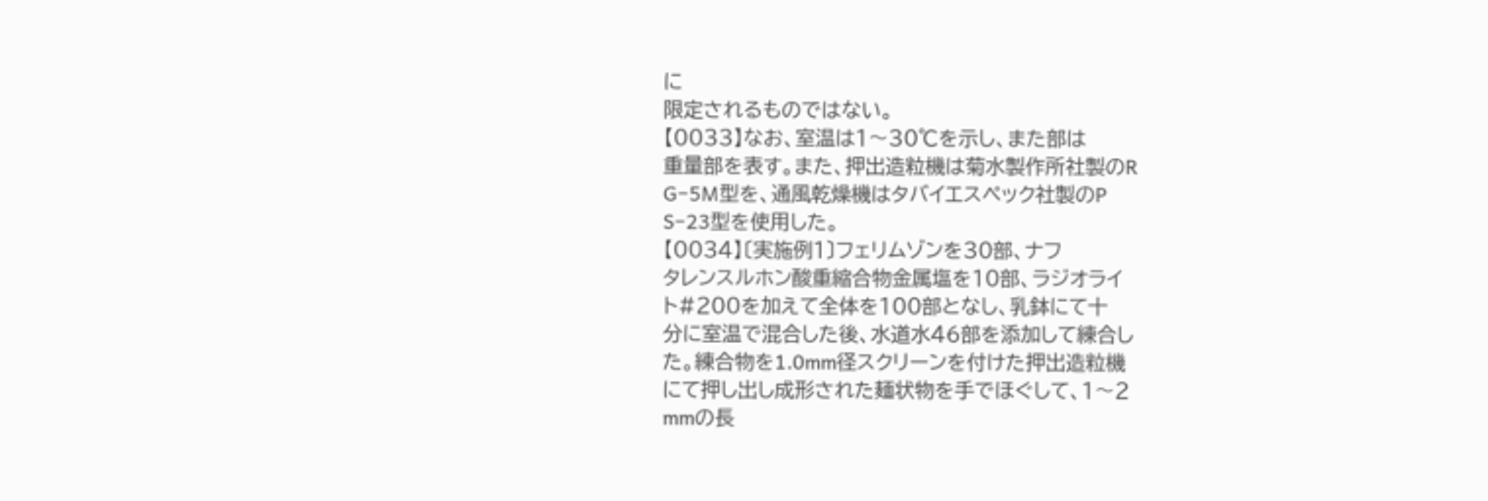に
限定されるものではない。
【0033】なお、室温は1〜30℃を示し、また部は
重量部を表す。また、押出造粒機は菊水製作所社製のR
G−5M型を、通風乾燥機はタバイエスペック社製のP
S−23型を使用した。
【0034】〔実施例1〕フェリムゾンを30部、ナフ
タレンスルホン酸重縮合物金属塩を10部、ラジオライ
ト#200を加えて全体を100部となし、乳鉢にて十
分に室温で混合した後、水道水46部を添加して練合し
た。練合物を1.0mm径スクリーンを付けた押出造粒機
にて押し出し成形された麺状物を手でほぐして、1〜2
mmの長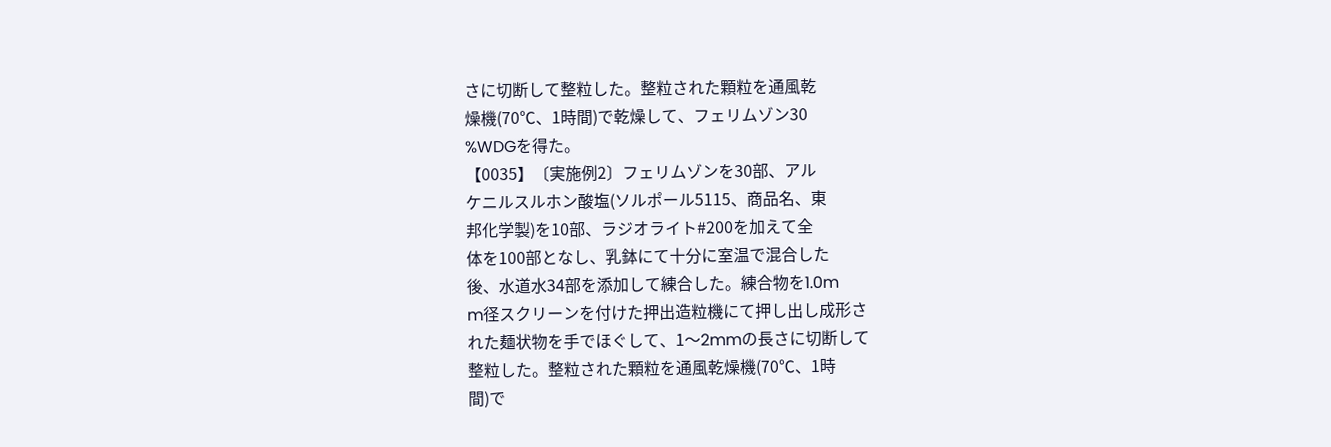さに切断して整粒した。整粒された顆粒を通風乾
燥機(70℃、1時間)で乾燥して、フェリムゾン30
%WDGを得た。
【0035】〔実施例2〕フェリムゾンを30部、アル
ケニルスルホン酸塩(ソルポール5115、商品名、東
邦化学製)を10部、ラジオライト#200を加えて全
体を100部となし、乳鉢にて十分に室温で混合した
後、水道水34部を添加して練合した。練合物を1.0m
m径スクリーンを付けた押出造粒機にて押し出し成形さ
れた麺状物を手でほぐして、1〜2mmの長さに切断して
整粒した。整粒された顆粒を通風乾燥機(70℃、1時
間)で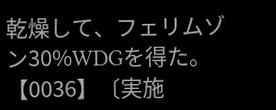乾燥して、フェリムゾン30%WDGを得た。
【0036】〔実施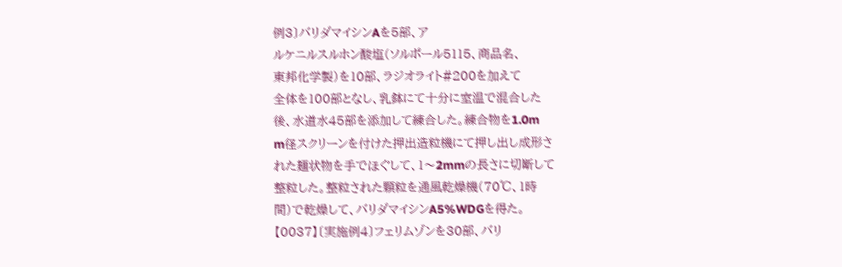例3〕バリダマイシンAを5部、ア
ルケニルスルホン酸塩(ソルポール5115、商品名、
東邦化学製)を10部、ラジオライト#200を加えて
全体を100部となし、乳鉢にて十分に室温で混合した
後、水道水45部を添加して練合した。練合物を1.0m
m径スクリーンを付けた押出造粒機にて押し出し成形さ
れた麺状物を手でほぐして、1〜2mmの長さに切断して
整粒した。整粒された顆粒を通風乾燥機(70℃、1時
間)で乾燥して、バリダマイシンA5%WDGを得た。
【0037】〔実施例4〕フェリムゾンを30部、バリ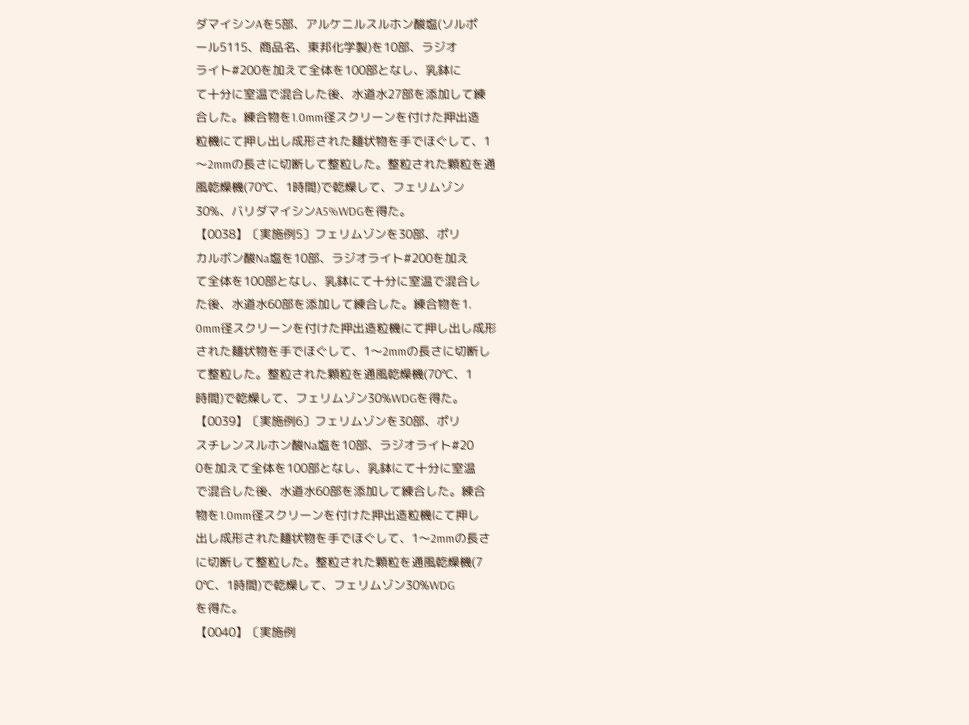ダマイシンAを5部、アルケニルスルホン酸塩(ソルポ
ール5115、商品名、東邦化学製)を10部、ラジオ
ライト#200を加えて全体を100部となし、乳鉢に
て十分に室温で混合した後、水道水27部を添加して練
合した。練合物を1.0mm径スクリーンを付けた押出造
粒機にて押し出し成形された麺状物を手でほぐして、1
〜2mmの長さに切断して整粒した。整粒された顆粒を通
風乾燥機(70℃、1時間)で乾燥して、フェリムゾン
30%、バリダマイシンA5%WDGを得た。
【0038】〔実施例5〕フェリムゾンを30部、ポリ
カルボン酸Na塩を10部、ラジオライト#200を加え
て全体を100部となし、乳鉢にて十分に室温で混合し
た後、水道水60部を添加して練合した。練合物を1.
0mm径スクリーンを付けた押出造粒機にて押し出し成形
された麺状物を手でほぐして、1〜2mmの長さに切断し
て整粒した。整粒された顆粒を通風乾燥機(70℃、1
時間)で乾燥して、フェリムゾン30%WDGを得た。
【0039】〔実施例6〕フェリムゾンを30部、ポリ
スチレンスルホン酸Na塩を10部、ラジオライト#20
0を加えて全体を100部となし、乳鉢にて十分に室温
で混合した後、水道水60部を添加して練合した。練合
物を1.0mm径スクリーンを付けた押出造粒機にて押し
出し成形された麺状物を手でほぐして、1〜2mmの長さ
に切断して整粒した。整粒された顆粒を通風乾燥機(7
0℃、1時間)で乾燥して、フェリムゾン30%WDG
を得た。
【0040】〔実施例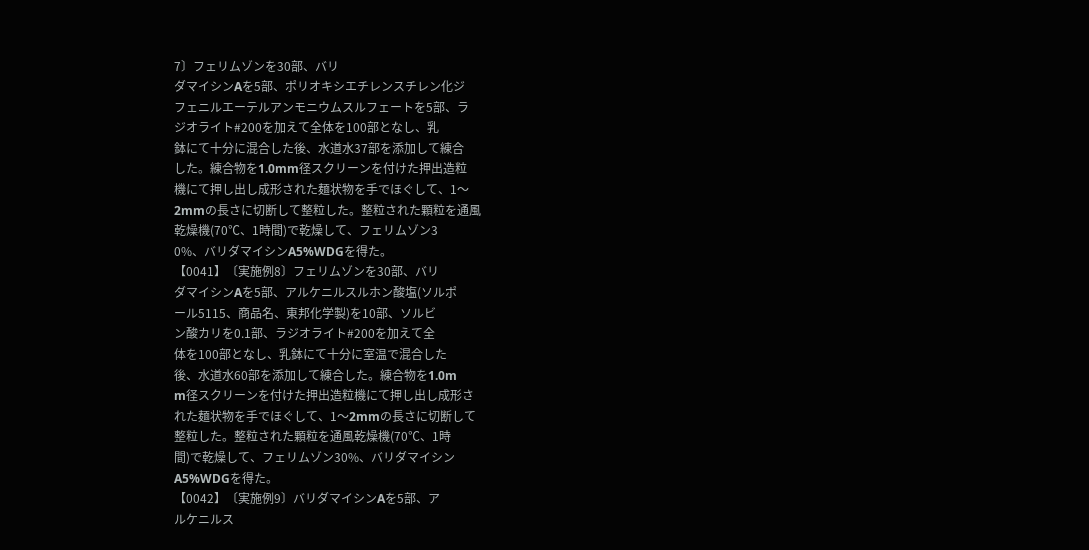7〕フェリムゾンを30部、バリ
ダマイシンAを5部、ポリオキシエチレンスチレン化ジ
フェニルエーテルアンモニウムスルフェートを5部、ラ
ジオライト#200を加えて全体を100部となし、乳
鉢にて十分に混合した後、水道水37部を添加して練合
した。練合物を1.0mm径スクリーンを付けた押出造粒
機にて押し出し成形された麺状物を手でほぐして、1〜
2mmの長さに切断して整粒した。整粒された顆粒を通風
乾燥機(70℃、1時間)で乾燥して、フェリムゾン3
0%、バリダマイシンA5%WDGを得た。
【0041】〔実施例8〕フェリムゾンを30部、バリ
ダマイシンAを5部、アルケニルスルホン酸塩(ソルポ
ール5115、商品名、東邦化学製)を10部、ソルビ
ン酸カリを0.1部、ラジオライト#200を加えて全
体を100部となし、乳鉢にて十分に室温で混合した
後、水道水60部を添加して練合した。練合物を1.0m
m径スクリーンを付けた押出造粒機にて押し出し成形さ
れた麺状物を手でほぐして、1〜2mmの長さに切断して
整粒した。整粒された顆粒を通風乾燥機(70℃、1時
間)で乾燥して、フェリムゾン30%、バリダマイシン
A5%WDGを得た。
【0042】〔実施例9〕バリダマイシンAを5部、ア
ルケニルス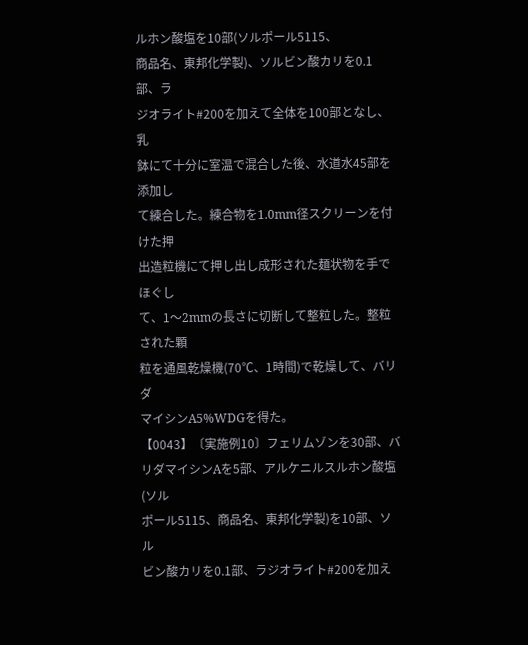ルホン酸塩を10部(ソルポール5115、
商品名、東邦化学製)、ソルビン酸カリを0.1部、ラ
ジオライト#200を加えて全体を100部となし、乳
鉢にて十分に室温で混合した後、水道水45部を添加し
て練合した。練合物を1.0mm径スクリーンを付けた押
出造粒機にて押し出し成形された麺状物を手でほぐし
て、1〜2mmの長さに切断して整粒した。整粒された顆
粒を通風乾燥機(70℃、1時間)で乾燥して、バリダ
マイシンA5%WDGを得た。
【0043】〔実施例10〕フェリムゾンを30部、バ
リダマイシンAを5部、アルケニルスルホン酸塩(ソル
ポール5115、商品名、東邦化学製)を10部、ソル
ビン酸カリを0.1部、ラジオライト#200を加え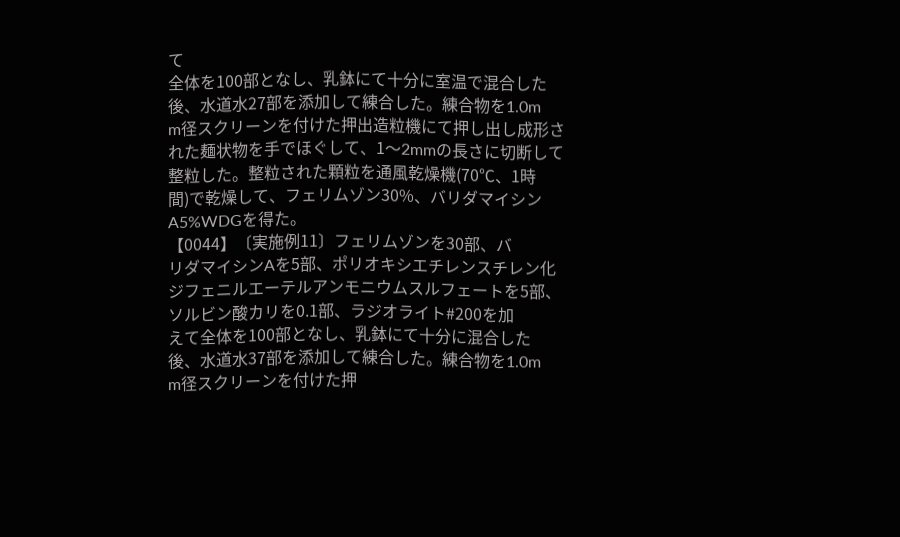て
全体を100部となし、乳鉢にて十分に室温で混合した
後、水道水27部を添加して練合した。練合物を1.0m
m径スクリーンを付けた押出造粒機にて押し出し成形さ
れた麺状物を手でほぐして、1〜2mmの長さに切断して
整粒した。整粒された顆粒を通風乾燥機(70℃、1時
間)で乾燥して、フェリムゾン30%、バリダマイシン
A5%WDGを得た。
【0044】〔実施例11〕フェリムゾンを30部、バ
リダマイシンAを5部、ポリオキシエチレンスチレン化
ジフェニルエーテルアンモニウムスルフェートを5部、
ソルビン酸カリを0.1部、ラジオライト#200を加
えて全体を100部となし、乳鉢にて十分に混合した
後、水道水37部を添加して練合した。練合物を1.0m
m径スクリーンを付けた押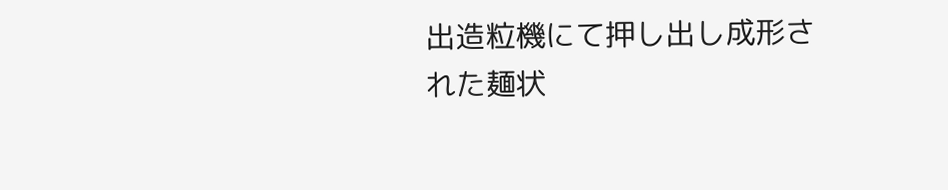出造粒機にて押し出し成形さ
れた麺状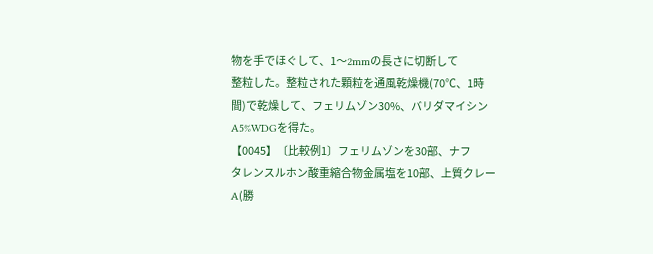物を手でほぐして、1〜2mmの長さに切断して
整粒した。整粒された顆粒を通風乾燥機(70℃、1時
間)で乾燥して、フェリムゾン30%、バリダマイシン
A5%WDGを得た。
【0045】〔比較例1〕フェリムゾンを30部、ナフ
タレンスルホン酸重縮合物金属塩を10部、上質クレー
A(勝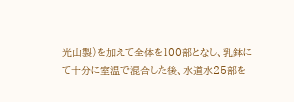光山製)を加えて全体を100部となし、乳鉢に
て十分に室温で混合した後、水道水25部を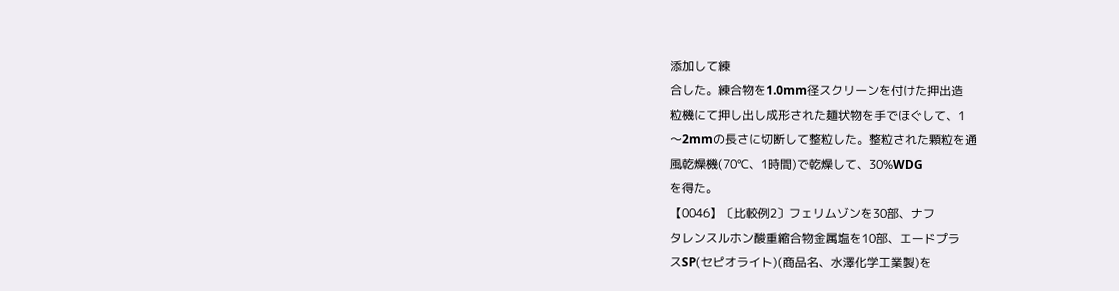添加して練
合した。練合物を1.0mm径スクリーンを付けた押出造
粒機にて押し出し成形された麺状物を手でほぐして、1
〜2mmの長さに切断して整粒した。整粒された顆粒を通
風乾燥機(70℃、1時間)で乾燥して、30%WDG
を得た。
【0046】〔比較例2〕フェリムゾンを30部、ナフ
タレンスルホン酸重縮合物金属塩を10部、エードプラ
スSP(セピオライト)(商品名、水澤化学工業製)を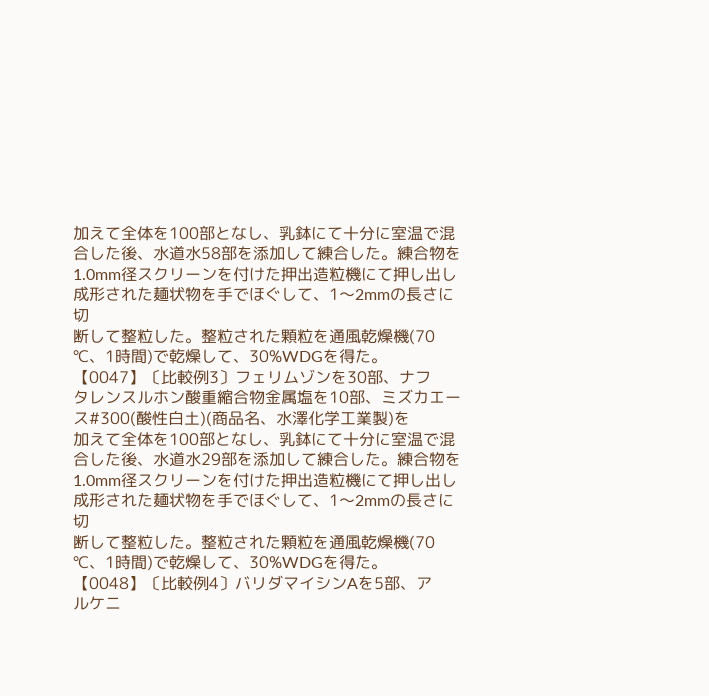加えて全体を100部となし、乳鉢にて十分に室温で混
合した後、水道水58部を添加して練合した。練合物を
1.0mm径スクリーンを付けた押出造粒機にて押し出し
成形された麺状物を手でほぐして、1〜2mmの長さに切
断して整粒した。整粒された顆粒を通風乾燥機(70
℃、1時間)で乾燥して、30%WDGを得た。
【0047】〔比較例3〕フェリムゾンを30部、ナフ
タレンスルホン酸重縮合物金属塩を10部、ミズカエー
ス#300(酸性白土)(商品名、水澤化学工業製)を
加えて全体を100部となし、乳鉢にて十分に室温で混
合した後、水道水29部を添加して練合した。練合物を
1.0mm径スクリーンを付けた押出造粒機にて押し出し
成形された麺状物を手でほぐして、1〜2mmの長さに切
断して整粒した。整粒された顆粒を通風乾燥機(70
℃、1時間)で乾燥して、30%WDGを得た。
【0048】〔比較例4〕バリダマイシンAを5部、ア
ルケニ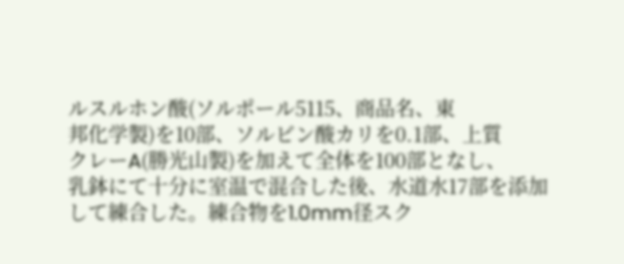ルスルホン酸(ソルポール5115、商品名、東
邦化学製)を10部、ソルビン酸カリを0.1部、上質
クレーA(勝光山製)を加えて全体を100部となし、
乳鉢にて十分に室温で混合した後、水道水17部を添加
して練合した。練合物を1.0mm径スク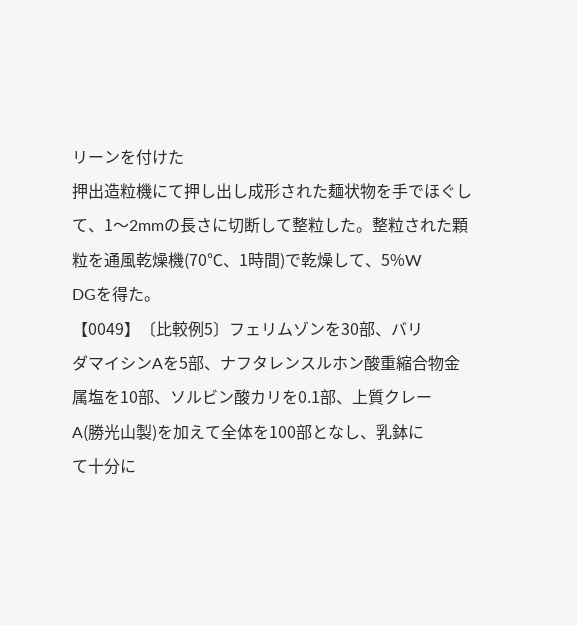リーンを付けた
押出造粒機にて押し出し成形された麺状物を手でほぐし
て、1〜2mmの長さに切断して整粒した。整粒された顆
粒を通風乾燥機(70℃、1時間)で乾燥して、5%W
DGを得た。
【0049】〔比較例5〕フェリムゾンを30部、バリ
ダマイシンAを5部、ナフタレンスルホン酸重縮合物金
属塩を10部、ソルビン酸カリを0.1部、上質クレー
A(勝光山製)を加えて全体を100部となし、乳鉢に
て十分に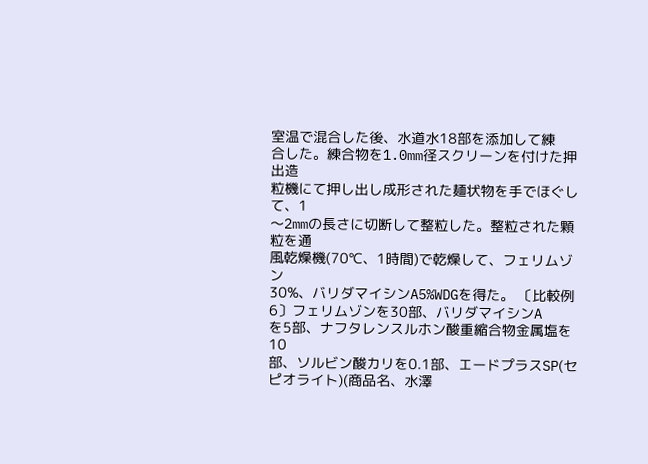室温で混合した後、水道水18部を添加して練
合した。練合物を1.0mm径スクリーンを付けた押出造
粒機にて押し出し成形された麺状物を手でほぐして、1
〜2mmの長さに切断して整粒した。整粒された顆粒を通
風乾燥機(70℃、1時間)で乾燥して、フェリムゾン
30%、バリダマイシンA5%WDGを得た。 〔比較例6〕フェリムゾンを30部、バリダマイシンA
を5部、ナフタレンスルホン酸重縮合物金属塩を10
部、ソルビン酸カリを0.1部、エードプラスSP(セ
ピオライト)(商品名、水澤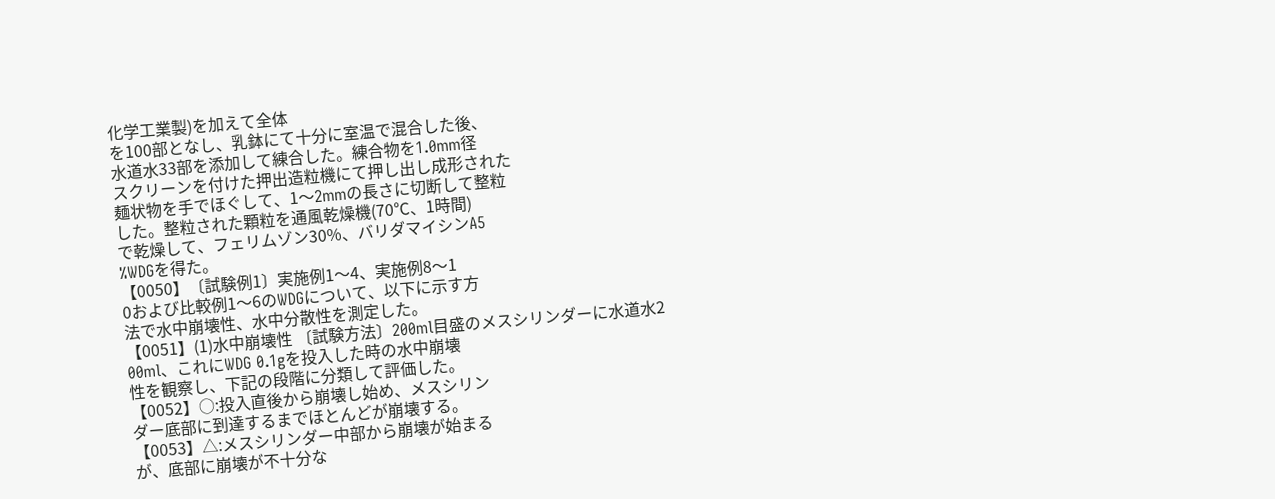化学工業製)を加えて全体
を100部となし、乳鉢にて十分に室温で混合した後、
水道水33部を添加して練合した。練合物を1.0mm径
スクリーンを付けた押出造粒機にて押し出し成形された
麺状物を手でほぐして、1〜2mmの長さに切断して整粒
した。整粒された顆粒を通風乾燥機(70℃、1時間)
で乾燥して、フェリムゾン30%、バリダマイシンA5
%WDGを得た。
【0050】〔試験例1〕実施例1〜4、実施例8〜1
0および比較例1〜6のWDGについて、以下に示す方
法で水中崩壊性、水中分散性を測定した。
【0051】(1)水中崩壊性 〔試験方法〕200ml目盛のメスシリンダーに水道水2
00ml、これにWDG 0.1gを投入した時の水中崩壊
性を観察し、下記の段階に分類して評価した。
【0052】○:投入直後から崩壊し始め、メスシリン
ダー底部に到達するまでほとんどが崩壊する。
【0053】△:メスシリンダー中部から崩壊が始まる
が、底部に崩壊が不十分な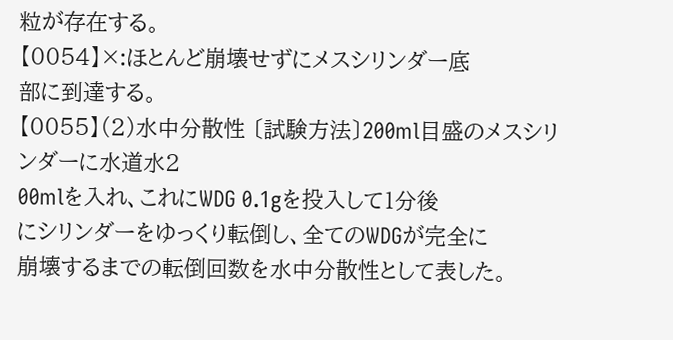粒が存在する。
【0054】×:ほとんど崩壊せずにメスシリンダー底
部に到達する。
【0055】(2)水中分散性 〔試験方法〕200ml目盛のメスシリンダーに水道水2
00mlを入れ、これにWDG 0.1gを投入して1分後
にシリンダーをゆっくり転倒し、全てのWDGが完全に
崩壊するまでの転倒回数を水中分散性として表した。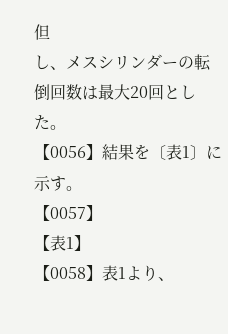但
し、メスシリンダーの転倒回数は最大20回とした。
【0056】結果を〔表1〕に示す。
【0057】
【表1】
【0058】表1より、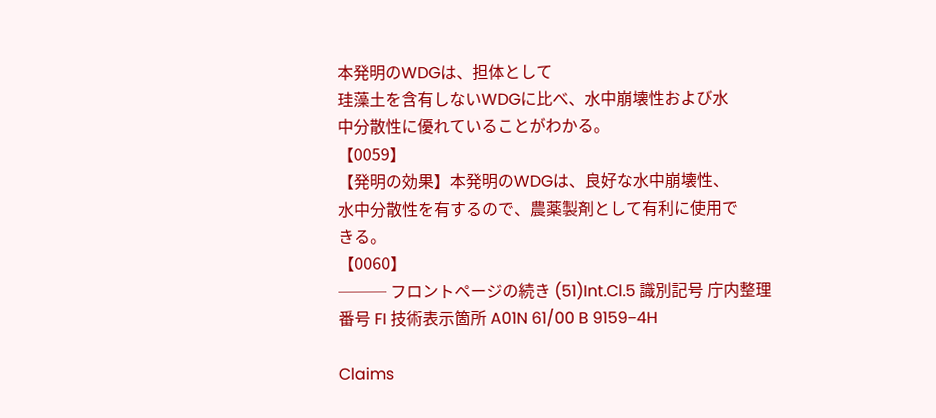本発明のWDGは、担体として
珪藻土を含有しないWDGに比べ、水中崩壊性および水
中分散性に優れていることがわかる。
【0059】
【発明の効果】本発明のWDGは、良好な水中崩壊性、
水中分散性を有するので、農薬製剤として有利に使用で
きる。
【0060】
─── フロントページの続き (51)Int.Cl.5 識別記号 庁内整理番号 FI 技術表示箇所 A01N 61/00 B 9159−4H

Claims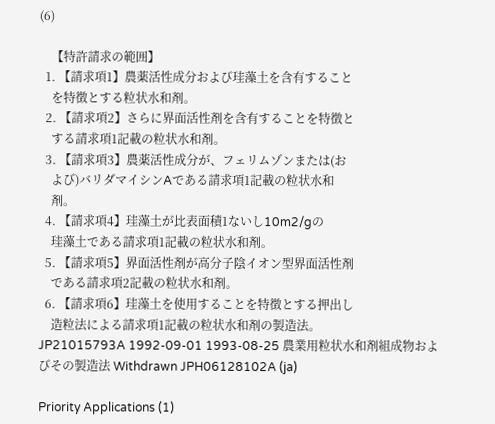(6)

    【特許請求の範囲】
  1. 【請求項1】農薬活性成分および珪藻土を含有すること
    を特徴とする粒状水和剤。
  2. 【請求項2】さらに界面活性剤を含有することを特徴と
    する請求項1記載の粒状水和剤。
  3. 【請求項3】農薬活性成分が、フェリムゾンまたは(お
    よび)バリダマイシンAである請求項1記載の粒状水和
    剤。
  4. 【請求項4】珪藻土が比表面積1ないし10m2/gの
    珪藻土である請求項1記載の粒状水和剤。
  5. 【請求項5】界面活性剤が高分子陰イオン型界面活性剤
    である請求項2記載の粒状水和剤。
  6. 【請求項6】珪藻土を使用することを特徴とする押出し
    造粒法による請求項1記載の粒状水和剤の製造法。
JP21015793A 1992-09-01 1993-08-25 農業用粒状水和剤組成物およびその製造法 Withdrawn JPH06128102A (ja)

Priority Applications (1)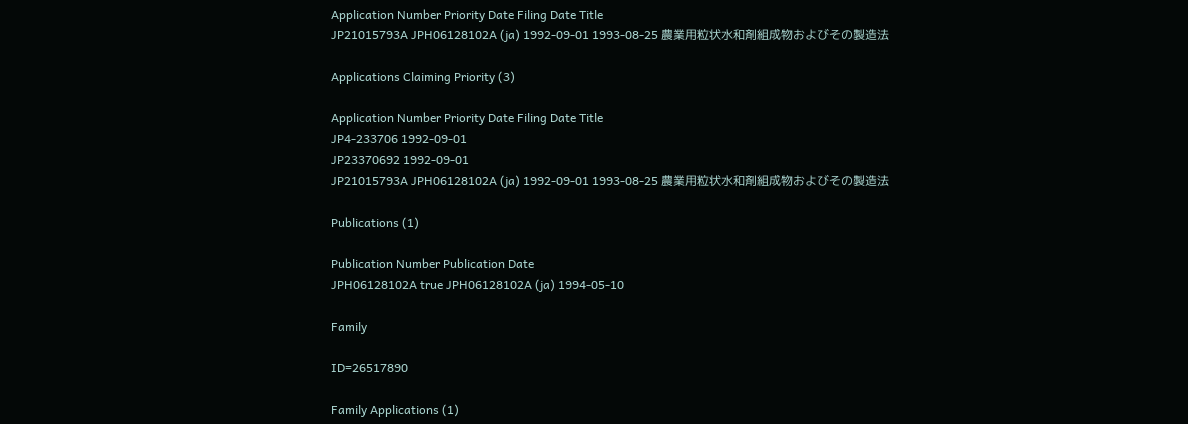Application Number Priority Date Filing Date Title
JP21015793A JPH06128102A (ja) 1992-09-01 1993-08-25 農業用粒状水和剤組成物およびその製造法

Applications Claiming Priority (3)

Application Number Priority Date Filing Date Title
JP4-233706 1992-09-01
JP23370692 1992-09-01
JP21015793A JPH06128102A (ja) 1992-09-01 1993-08-25 農業用粒状水和剤組成物およびその製造法

Publications (1)

Publication Number Publication Date
JPH06128102A true JPH06128102A (ja) 1994-05-10

Family

ID=26517890

Family Applications (1)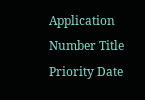Application Number Title Priority Date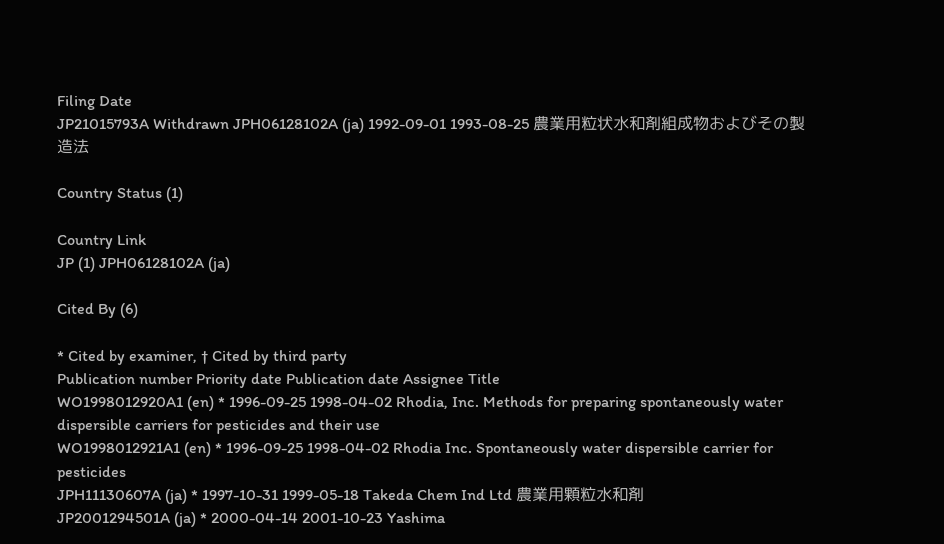Filing Date
JP21015793A Withdrawn JPH06128102A (ja) 1992-09-01 1993-08-25 農業用粒状水和剤組成物およびその製造法

Country Status (1)

Country Link
JP (1) JPH06128102A (ja)

Cited By (6)

* Cited by examiner, † Cited by third party
Publication number Priority date Publication date Assignee Title
WO1998012920A1 (en) * 1996-09-25 1998-04-02 Rhodia, Inc. Methods for preparing spontaneously water dispersible carriers for pesticides and their use
WO1998012921A1 (en) * 1996-09-25 1998-04-02 Rhodia Inc. Spontaneously water dispersible carrier for pesticides
JPH11130607A (ja) * 1997-10-31 1999-05-18 Takeda Chem Ind Ltd 農業用顆粒水和剤
JP2001294501A (ja) * 2000-04-14 2001-10-23 Yashima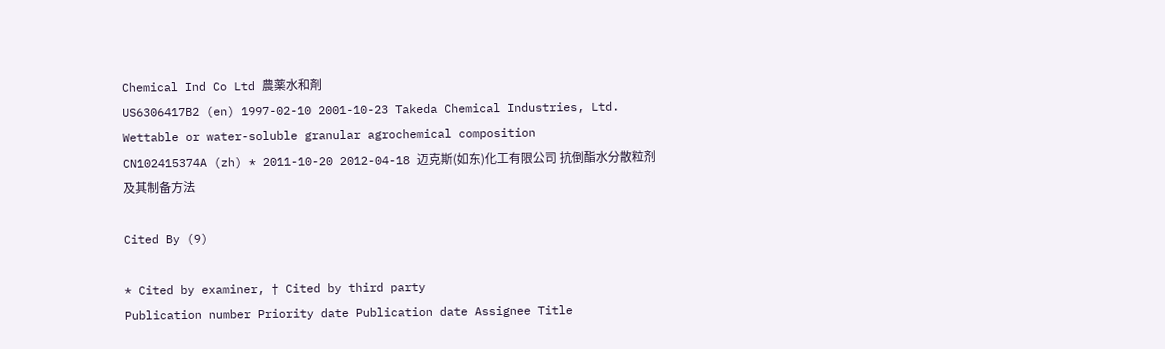Chemical Ind Co Ltd 農薬水和剤
US6306417B2 (en) 1997-02-10 2001-10-23 Takeda Chemical Industries, Ltd. Wettable or water-soluble granular agrochemical composition
CN102415374A (zh) * 2011-10-20 2012-04-18 迈克斯(如东)化工有限公司 抗倒酯水分散粒剂及其制备方法

Cited By (9)

* Cited by examiner, † Cited by third party
Publication number Priority date Publication date Assignee Title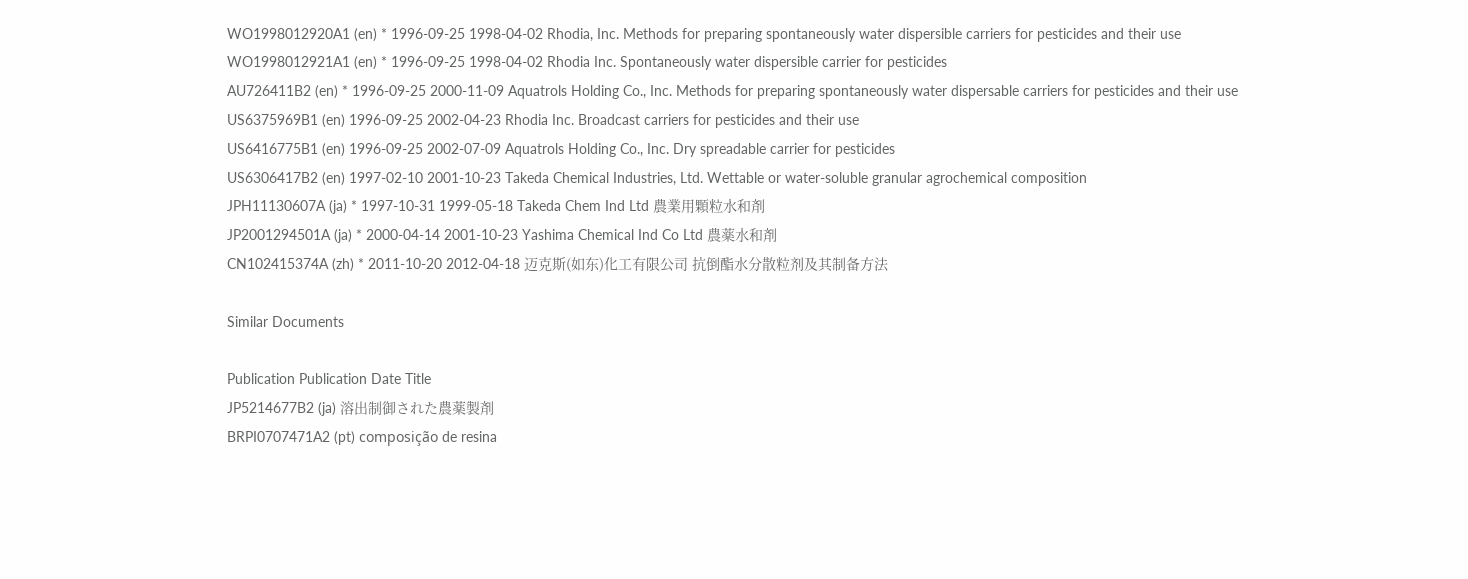WO1998012920A1 (en) * 1996-09-25 1998-04-02 Rhodia, Inc. Methods for preparing spontaneously water dispersible carriers for pesticides and their use
WO1998012921A1 (en) * 1996-09-25 1998-04-02 Rhodia Inc. Spontaneously water dispersible carrier for pesticides
AU726411B2 (en) * 1996-09-25 2000-11-09 Aquatrols Holding Co., Inc. Methods for preparing spontaneously water dispersable carriers for pesticides and their use
US6375969B1 (en) 1996-09-25 2002-04-23 Rhodia Inc. Broadcast carriers for pesticides and their use
US6416775B1 (en) 1996-09-25 2002-07-09 Aquatrols Holding Co., Inc. Dry spreadable carrier for pesticides
US6306417B2 (en) 1997-02-10 2001-10-23 Takeda Chemical Industries, Ltd. Wettable or water-soluble granular agrochemical composition
JPH11130607A (ja) * 1997-10-31 1999-05-18 Takeda Chem Ind Ltd 農業用顆粒水和剤
JP2001294501A (ja) * 2000-04-14 2001-10-23 Yashima Chemical Ind Co Ltd 農薬水和剤
CN102415374A (zh) * 2011-10-20 2012-04-18 迈克斯(如东)化工有限公司 抗倒酯水分散粒剂及其制备方法

Similar Documents

Publication Publication Date Title
JP5214677B2 (ja) 溶出制御された農薬製剤
BRPI0707471A2 (pt) composição de resina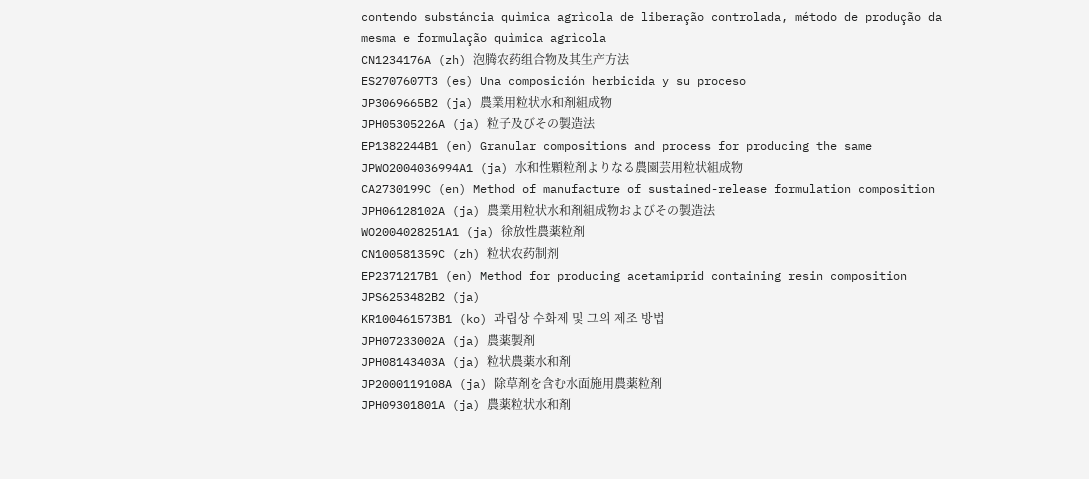contendo substáncia quìmica agrìcola de liberação controlada, método de produção da mesma e formulação quìmica agrìcola
CN1234176A (zh) 泡腾农药组合物及其生产方法
ES2707607T3 (es) Una composición herbicida y su proceso
JP3069665B2 (ja) 農業用粒状水和剤組成物
JPH05305226A (ja) 粒子及びその製造法
EP1382244B1 (en) Granular compositions and process for producing the same
JPWO2004036994A1 (ja) 水和性顆粒剤よりなる農園芸用粒状組成物
CA2730199C (en) Method of manufacture of sustained-release formulation composition
JPH06128102A (ja) 農業用粒状水和剤組成物およびその製造法
WO2004028251A1 (ja) 徐放性農薬粒剤
CN100581359C (zh) 粒状农药制剂
EP2371217B1 (en) Method for producing acetamiprid containing resin composition
JPS6253482B2 (ja)
KR100461573B1 (ko) 과립상 수화제 및 그의 제조 방법
JPH07233002A (ja) 農薬製剤
JPH08143403A (ja) 粒状農薬水和剤
JP2000119108A (ja) 除草剤を含む水面施用農薬粒剤
JPH09301801A (ja) 農薬粒状水和剤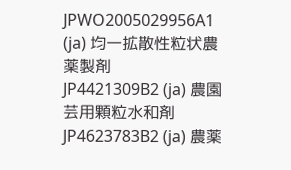JPWO2005029956A1 (ja) 均一拡散性粒状農薬製剤
JP4421309B2 (ja) 農園芸用顆粒水和剤
JP4623783B2 (ja) 農薬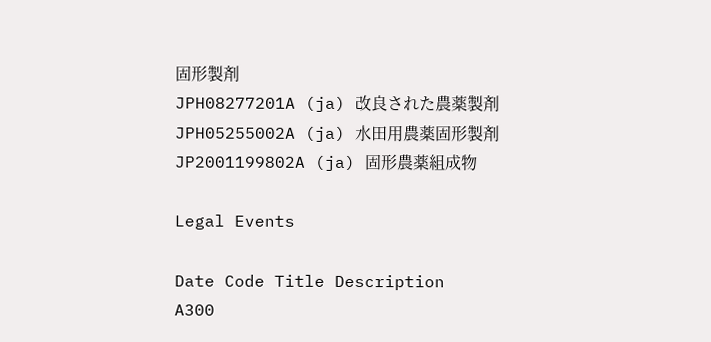固形製剤
JPH08277201A (ja) 改良された農薬製剤
JPH05255002A (ja) 水田用農薬固形製剤
JP2001199802A (ja) 固形農薬組成物

Legal Events

Date Code Title Description
A300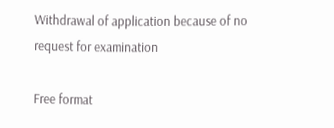Withdrawal of application because of no request for examination

Free format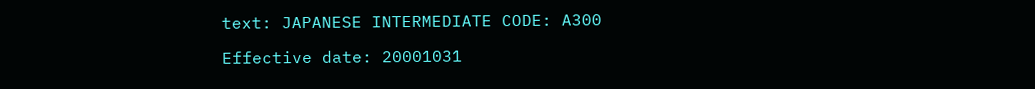text: JAPANESE INTERMEDIATE CODE: A300

Effective date: 20001031